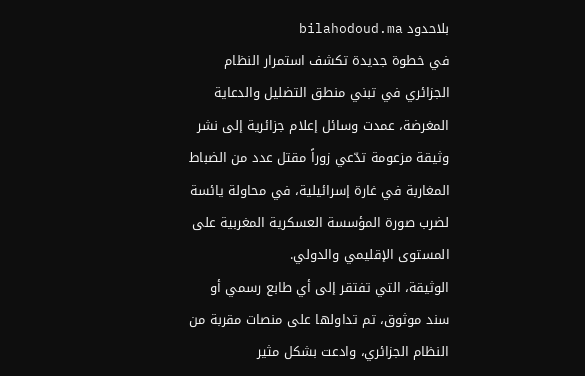بلاحدود bilahodoud.ma
في خطوة جديدة تكشف استمرار النظام الجزائري في تبني منطق التضليل والدعاية المغرضة، عمدت وسائل إعلام جزائرية إلى نشر وثيقة مزعومة تدّعي زوراً مقتل عدد من الضباط المغاربة في غارة إسرائيلية، في محاولة يائسة لضرب صورة المؤسسة العسكرية المغربية على المستوى الإقليمي والدولي.
الوثيقة، التي تفتقر إلى أي طابع رسمي أو سند موثوق، تم تداولها على منصات مقربة من النظام الجزائري، وادعت بشكل مثير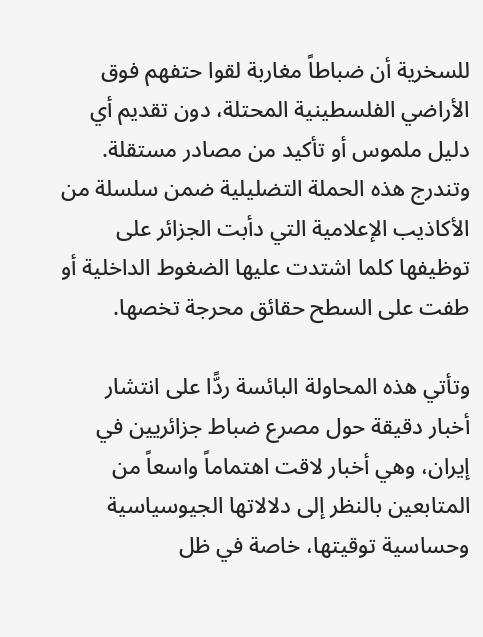للسخرية أن ضباطاً مغاربة لقوا حتفهم فوق الأراضي الفلسطينية المحتلة، دون تقديم أي دليل ملموس أو تأكيد من مصادر مستقلة.
وتندرج هذه الحملة التضليلية ضمن سلسلة من الأكاذيب الإعلامية التي دأبت الجزائر على توظيفها كلما اشتدت عليها الضغوط الداخلية أو طفت على السطح حقائق محرجة تخصها.

وتأتي هذه المحاولة البائسة ردًّا على انتشار أخبار دقيقة حول مصرع ضباط جزائريين في إيران، وهي أخبار لاقت اهتماماً واسعاً من المتابعين بالنظر إلى دلالاتها الجيوسياسية وحساسية توقيتها، خاصة في ظل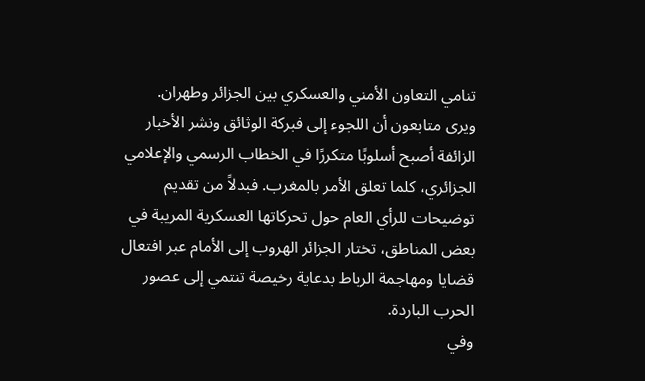تنامي التعاون الأمني والعسكري بين الجزائر وطهران.
ويرى متابعون أن اللجوء إلى فبركة الوثائق ونشر الأخبار الزائفة أصبح أسلوبًا متكررًا في الخطاب الرسمي والإعلامي الجزائري، كلما تعلق الأمر بالمغرب. فبدلاً من تقديم توضيحات للرأي العام حول تحركاتها العسكرية المريبة في بعض المناطق، تختار الجزائر الهروب إلى الأمام عبر افتعال قضايا ومهاجمة الرباط بدعاية رخيصة تنتمي إلى عصور الحرب الباردة.
وفي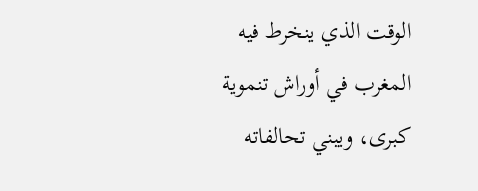الوقت الذي ينخرط فيه المغرب في أوراش تنموية كبرى، ويبني تحالفاته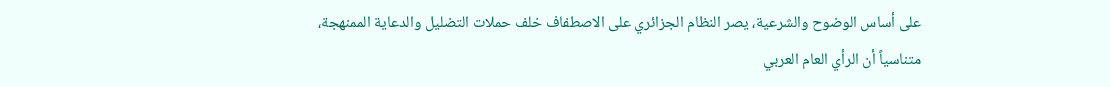على أساس الوضوح والشرعية، يصر النظام الجزائري على الاصطفاف خلف حملات التضليل والدعاية الممنهجة، متناسياً أن الرأي العام العربي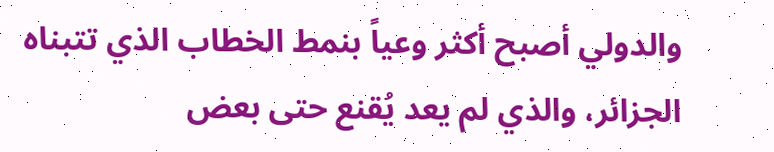والدولي أصبح أكثر وعياً بنمط الخطاب الذي تتبناه الجزائر، والذي لم يعد يُقنع حتى بعض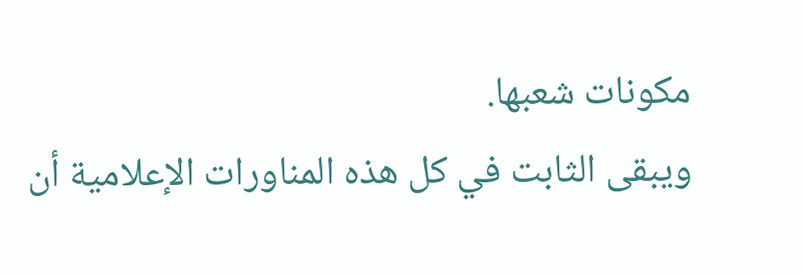مكونات شعبها.
ويبقى الثابت في كل هذه المناورات الإعلامية أن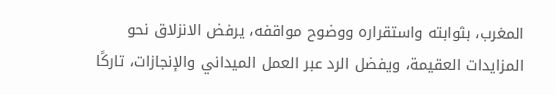المغرب، بثوابته واستقراره ووضوح مواقفه، يرفض الانزلاق نحو المزايدات العقيمة، ويفضل الرد عبر العمل الميداني والإنجازات، تاركًا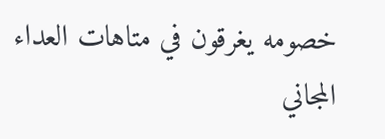خصومه يغرقون في متاهات العداء المجاني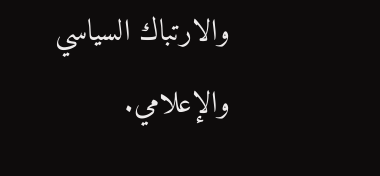والارتباك السياسي والإعلامي.